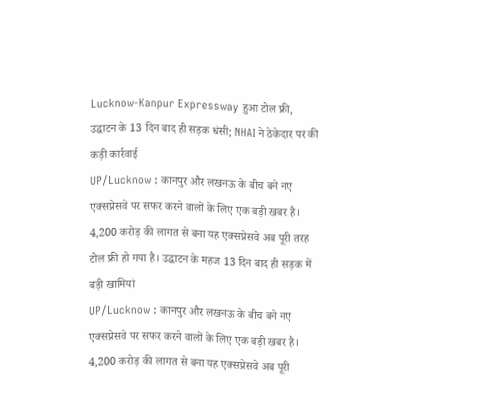Lucknow-Kanpur Expressway हुआ टोल फ्री, उद्घाटन के 13 दिन बाद ही सड़क धंसी; NHAI ने ठेकेदार पर की कड़ी कार्रवाई
UP/Lucknow : कानपुर और लखनऊ के बीच बने नए एक्सप्रेसवे पर सफर करने वालों के लिए एक बड़ी खबर है। 4,200 करोड़ की लागत से बना यह एक्सप्रेसवे अब पूरी तरह टोल फ्री हो गया है। उद्घाटन के महज 13 दिन बाद ही सड़क में बड़ी खामियां
UP/Lucknow : कानपुर और लखनऊ के बीच बने नए एक्सप्रेसवे पर सफर करने वालों के लिए एक बड़ी खबर है। 4,200 करोड़ की लागत से बना यह एक्सप्रेसवे अब पूरी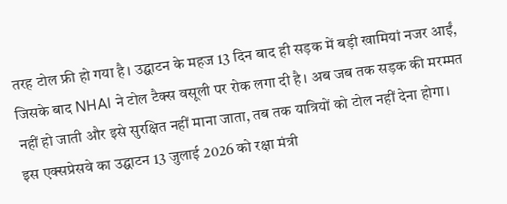तरह टोल फ्री हो गया है। उद्घाटन के महज 13 दिन बाद ही सड़क में बड़ी खामियां नजर आईं, जिसके बाद NHAI ने टोल टैक्स वसूली पर रोक लगा दी है। अब जब तक सड़क की मरम्मत नहीं हो जाती और इसे सुरक्षित नहीं माना जाता, तब तक यात्रियों को टोल नहीं देना होगा।
इस एक्सप्रेसवे का उद्घाटन 13 जुलाई 2026 को रक्षा मंत्री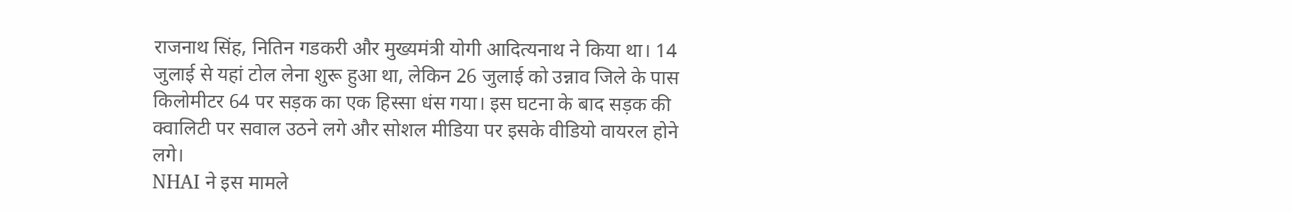राजनाथ सिंह, नितिन गडकरी और मुख्यमंत्री योगी आदित्यनाथ ने किया था। 14 जुलाई से यहां टोल लेना शुरू हुआ था, लेकिन 26 जुलाई को उन्नाव जिले के पास किलोमीटर 64 पर सड़क का एक हिस्सा धंस गया। इस घटना के बाद सड़क की क्वालिटी पर सवाल उठने लगे और सोशल मीडिया पर इसके वीडियो वायरल होने लगे।
NHAI ने इस मामले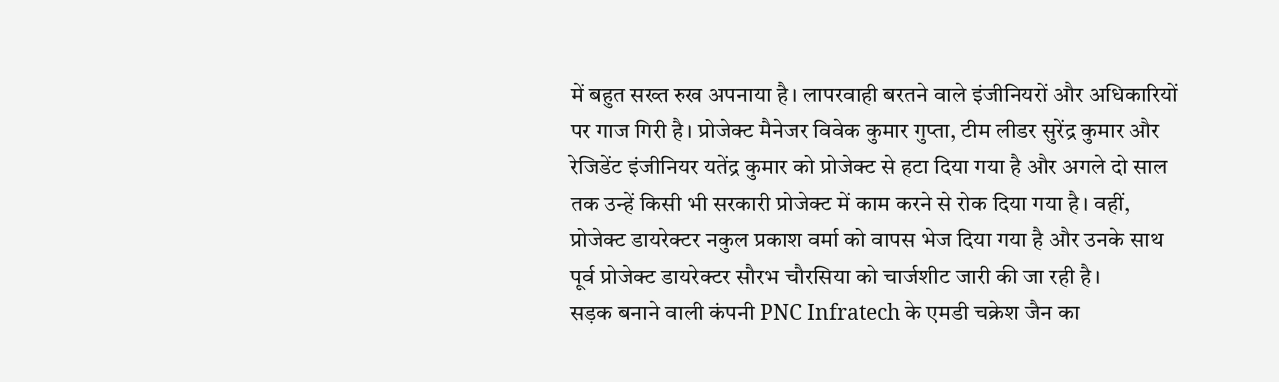में बहुत सख्त रुख अपनाया है। लापरवाही बरतने वाले इंजीनियरों और अधिकारियों पर गाज गिरी है। प्रोजेक्ट मैनेजर विवेक कुमार गुप्ता, टीम लीडर सुरेंद्र कुमार और रेजिडेंट इंजीनियर यतेंद्र कुमार को प्रोजेक्ट से हटा दिया गया है और अगले दो साल तक उन्हें किसी भी सरकारी प्रोजेक्ट में काम करने से रोक दिया गया है। वहीं, प्रोजेक्ट डायरेक्टर नकुल प्रकाश वर्मा को वापस भेज दिया गया है और उनके साथ पूर्व प्रोजेक्ट डायरेक्टर सौरभ चौरसिया को चार्जशीट जारी की जा रही है।
सड़क बनाने वाली कंपनी PNC Infratech के एमडी चक्रेश जैन का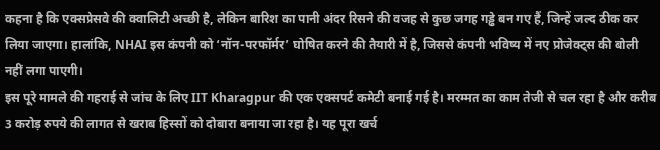कहना है कि एक्सप्रेसवे की क्वालिटी अच्छी है, लेकिन बारिश का पानी अंदर रिसने की वजह से कुछ जगह गड्ढे बन गए हैं, जिन्हें जल्द ठीक कर लिया जाएगा। हालांकि, NHAI इस कंपनी को ‘नॉन-परफॉर्मर’ घोषित करने की तैयारी में है, जिससे कंपनी भविष्य में नए प्रोजेक्ट्स की बोली नहीं लगा पाएगी।
इस पूरे मामले की गहराई से जांच के लिए IIT Kharagpur की एक एक्सपर्ट कमेटी बनाई गई है। मरम्मत का काम तेजी से चल रहा है और करीब 3 करोड़ रुपये की लागत से खराब हिस्सों को दोबारा बनाया जा रहा है। यह पूरा खर्च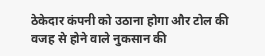ठेकेदार कंपनी को उठाना होगा और टोल की वजह से होने वाले नुकसान की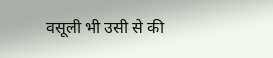वसूली भी उसी से की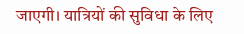जाएगी। यात्रियों की सुविधा के लिए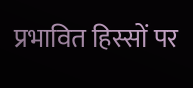प्रभावित हिस्सों पर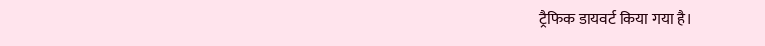ट्रैफिक डायवर्ट किया गया है।